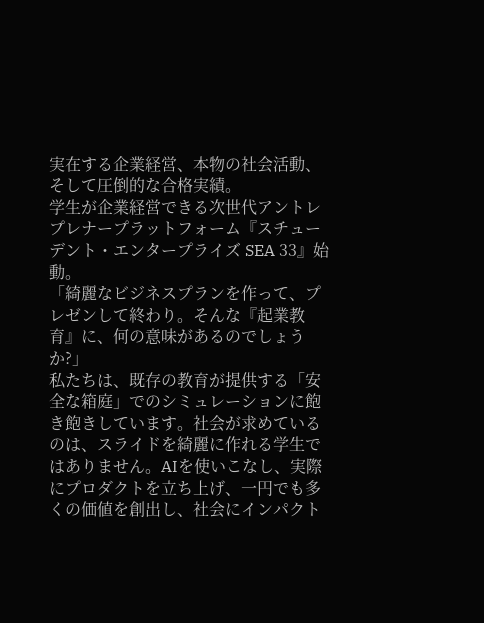実在する企業経営、本物の社会活動、そして圧倒的な合格実績。
学生が企業経営できる次世代アントレプレナープラットフォーム『スチューデント・エンタープライズ SEA 33』始動。
「綺麗なビジネスプランを作って、プレゼンして終わり。そんな『起業教育』に、何の意味があるのでしょうか?」
私たちは、既存の教育が提供する「安全な箱庭」でのシミュレーションに飽き飽きしています。社会が求めているのは、スライドを綺麗に作れる学生ではありません。AIを使いこなし、実際にプロダクトを立ち上げ、一円でも多くの価値を創出し、社会にインパクト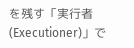を残す「実行者(Executioner)」で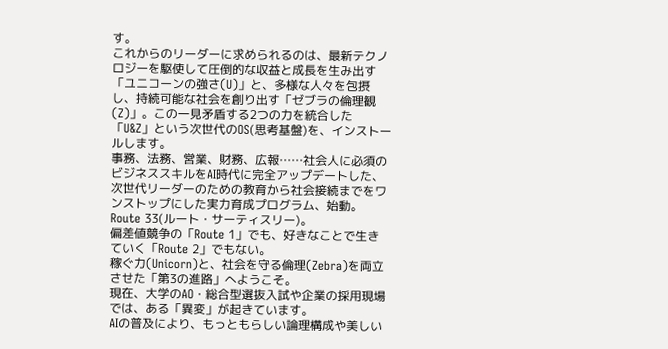す。
これからのリーダーに求められるのは、最新テクノロジーを駆使して圧倒的な収益と成長を生み出す「ユニコーンの強さ(U)」と、多様な人々を包摂し、持続可能な社会を創り出す「ゼブラの倫理観(Z)」。この一見矛盾する2つの力を統合した「U&Z」という次世代のOS(思考基盤)を、インストールします。
事務、法務、営業、財務、広報……社会人に必須のビジネススキルをAI時代に完全アップデートした、 次世代リーダーのための教育から社会接続までをワンストップにした実力育成プログラム、始動。
Route 33(ルート・サーティスリー)。
偏差値競争の「Route 1」でも、好きなことで生きていく「Route 2」でもない。
稼ぐ力(Unicorn)と、社会を守る倫理(Zebra)を両立させた「第3の進路」へようこそ。
現在、大学のAO・総合型選抜入試や企業の採用現場では、ある「異変」が起きています。
AIの普及により、もっともらしい論理構成や美しい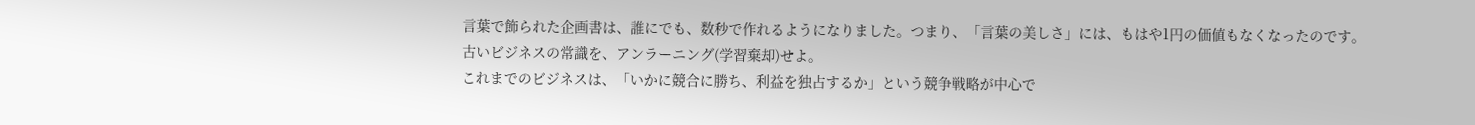言葉で飾られた企画書は、誰にでも、数秒で作れるようになりました。つまり、「言葉の美しさ」には、もはや1円の価値もなくなったのです。
古いビジネスの常識を、アンラーニング(学習棄却)せよ。
これまでのビジネスは、「いかに競合に勝ち、利益を独占するか」という競争戦略が中心で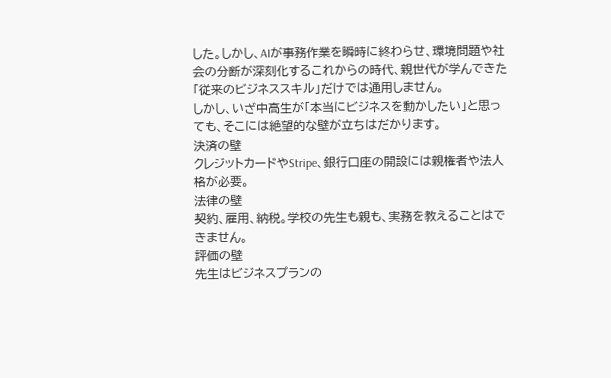した。しかし、AIが事務作業を瞬時に終わらせ、環境問題や社会の分断が深刻化するこれからの時代、親世代が学んできた「従来のビジネススキル」だけでは通用しません。
しかし、いざ中高生が「本当にビジネスを動かしたい」と思っても、そこには絶望的な壁が立ちはだかります。
決済の壁
クレジットカードやStripe、銀行口座の開設には親権者や法人格が必要。
法律の壁
契約、雇用、納税。学校の先生も親も、実務を教えることはできません。
評価の壁
先生はビジネスプランの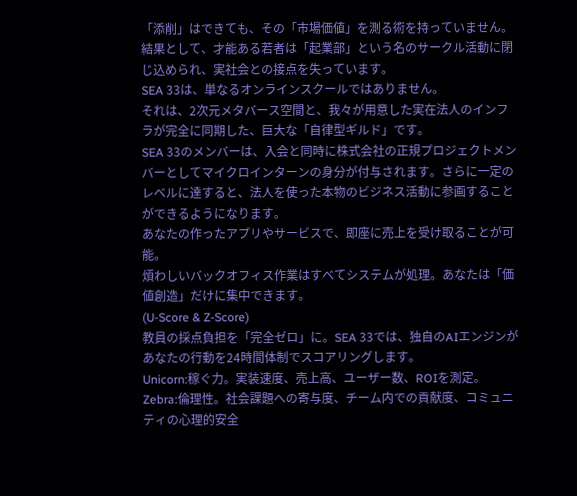「添削」はできても、その「市場価値」を測る術を持っていません。
結果として、才能ある若者は「起業部」という名のサークル活動に閉じ込められ、実社会との接点を失っています。
SEA 33は、単なるオンラインスクールではありません。
それは、2次元メタバース空間と、我々が用意した実在法人のインフラが完全に同期した、巨大な「自律型ギルド」です。
SEA 33のメンバーは、入会と同時に株式会社の正規プロジェクトメンバーとしてマイクロインターンの身分が付与されます。さらに一定のレベルに達すると、法人を使った本物のビジネス活動に参画することができるようになります。
あなたの作ったアプリやサービスで、即座に売上を受け取ることが可能。
煩わしいバックオフィス作業はすべてシステムが処理。あなたは「価値創造」だけに集中できます。
(U-Score & Z-Score)
教員の採点負担を「完全ゼロ」に。SEA 33では、独自のAIエンジンがあなたの行動を24時間体制でスコアリングします。
Unicorn:稼ぐ力。実装速度、売上高、ユーザー数、ROIを測定。
Zebra:倫理性。社会課題への寄与度、チーム内での貢献度、コミュニティの心理的安全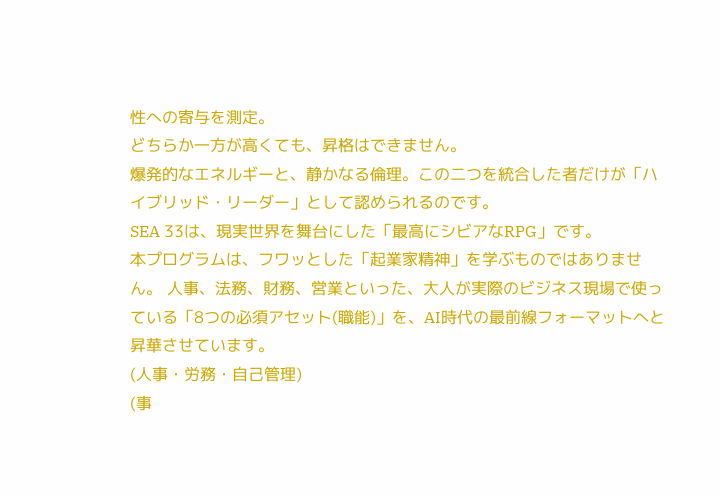性への寄与を測定。
どちらか一方が高くても、昇格はできません。
爆発的なエネルギーと、静かなる倫理。この二つを統合した者だけが「ハイブリッド・リーダー」として認められるのです。
SEA 33は、現実世界を舞台にした「最高にシビアなRPG」です。
本プログラムは、フワッとした「起業家精神」を学ぶものではありません。 人事、法務、財務、営業といった、大人が実際のビジネス現場で使っている「8つの必須アセット(職能)」を、AI時代の最前線フォーマットへと昇華させています。
(人事・労務・自己管理)
(事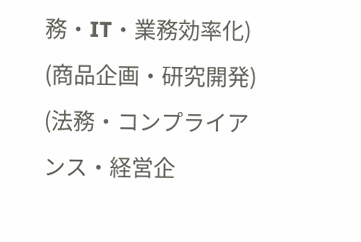務・IT・業務効率化)
(商品企画・研究開発)
(法務・コンプライアンス・経営企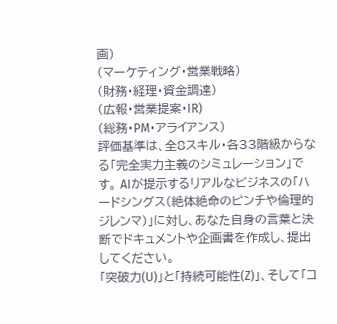画)
(マーケティング・営業戦略)
(財務・経理・資金調達)
(広報・営業提案・IR)
(総務・PM・アライアンス)
評価基準は、全8スキル・各33階級からなる「完全実力主義のシミュレーション」です。 AIが提示するリアルなビジネスの「ハードシングス(絶体絶命のピンチや倫理的ジレンマ)」に対し、あなた自身の言葉と決断でドキュメントや企画書を作成し、提出してください。
「突破力(U)」と「持続可能性(Z)」、そして「コ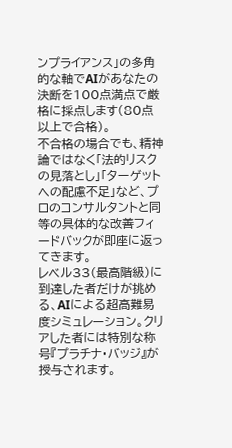ンプライアンス」の多角的な軸でAIがあなたの決断を100点満点で厳格に採点します(80点以上で合格)。
不合格の場合でも、精神論ではなく「法的リスクの見落とし」「ターゲットへの配慮不足」など、プロのコンサルタントと同等の具体的な改善フィードバックが即座に返ってきます。
レベル33(最高階級)に到達した者だけが挑める、AIによる超高難易度シミュレーション。クリアした者には特別な称号『プラチナ・バッジ』が授与されます。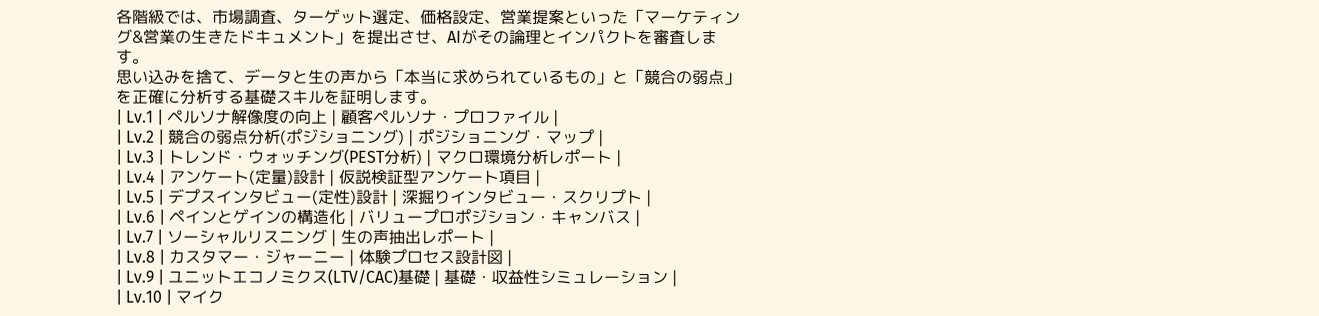各階級では、市場調査、ターゲット選定、価格設定、営業提案といった「マーケティング&営業の生きたドキュメント」を提出させ、AIがその論理とインパクトを審査します。
思い込みを捨て、データと生の声から「本当に求められているもの」と「競合の弱点」を正確に分析する基礎スキルを証明します。
| Lv.1 | ペルソナ解像度の向上 | 顧客ペルソナ・プロファイル |
| Lv.2 | 競合の弱点分析(ポジショニング) | ポジショニング・マップ |
| Lv.3 | トレンド・ウォッチング(PEST分析) | マクロ環境分析レポート |
| Lv.4 | アンケート(定量)設計 | 仮説検証型アンケート項目 |
| Lv.5 | デプスインタビュー(定性)設計 | 深掘りインタビュー・スクリプト |
| Lv.6 | ペインとゲインの構造化 | バリュープロポジション・キャンバス |
| Lv.7 | ソーシャルリスニング | 生の声抽出レポート |
| Lv.8 | カスタマー・ジャーニー | 体験プロセス設計図 |
| Lv.9 | ユニットエコノミクス(LTV/CAC)基礎 | 基礎・収益性シミュレーション |
| Lv.10 | マイク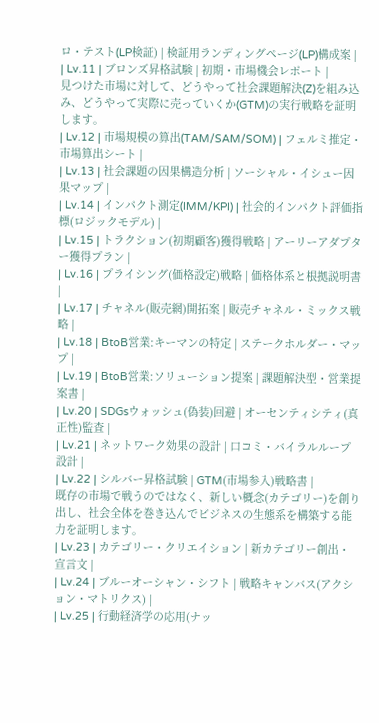ロ・テスト(LP検証) | 検証用ランディングページ(LP)構成案 |
| Lv.11 | ブロンズ昇格試験 | 初期・市場機会レポート |
見つけた市場に対して、どうやって社会課題解決(Z)を組み込み、どうやって実際に売っていくか(GTM)の実行戦略を証明します。
| Lv.12 | 市場規模の算出(TAM/SAM/SOM) | フェルミ推定・市場算出シート |
| Lv.13 | 社会課題の因果構造分析 | ソーシャル・イシュー因果マップ |
| Lv.14 | インパクト測定(IMM/KPI) | 社会的インパクト評価指標(ロジックモデル) |
| Lv.15 | トラクション(初期顧客)獲得戦略 | アーリーアダプター獲得プラン |
| Lv.16 | プライシング(価格設定)戦略 | 価格体系と根拠説明書 |
| Lv.17 | チャネル(販売網)開拓案 | 販売チャネル・ミックス戦略 |
| Lv.18 | BtoB営業:キーマンの特定 | ステークホルダー・マップ |
| Lv.19 | BtoB営業:ソリューション提案 | 課題解決型・営業提案書 |
| Lv.20 | SDGsウォッシュ(偽装)回避 | オーセンティシティ(真正性)監査 |
| Lv.21 | ネットワーク効果の設計 | 口コミ・バイラルループ設計 |
| Lv.22 | シルバー昇格試験 | GTM(市場参入)戦略書 |
既存の市場で戦うのではなく、新しい概念(カテゴリー)を創り出し、社会全体を巻き込んでビジネスの生態系を構築する能力を証明します。
| Lv.23 | カテゴリー・クリエイション | 新カテゴリー創出・宣言文 |
| Lv.24 | ブルーオーシャン・シフト | 戦略キャンバス(アクション・マトリクス) |
| Lv.25 | 行動経済学の応用(ナッ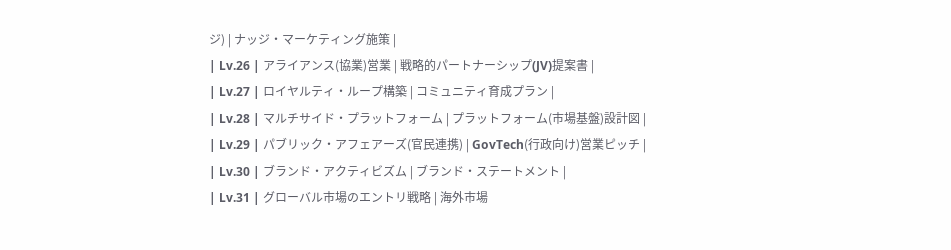ジ) | ナッジ・マーケティング施策 |
| Lv.26 | アライアンス(協業)営業 | 戦略的パートナーシップ(JV)提案書 |
| Lv.27 | ロイヤルティ・ループ構築 | コミュニティ育成プラン |
| Lv.28 | マルチサイド・プラットフォーム | プラットフォーム(市場基盤)設計図 |
| Lv.29 | パブリック・アフェアーズ(官民連携) | GovTech(行政向け)営業ピッチ |
| Lv.30 | ブランド・アクティビズム | ブランド・ステートメント |
| Lv.31 | グローバル市場のエントリ戦略 | 海外市場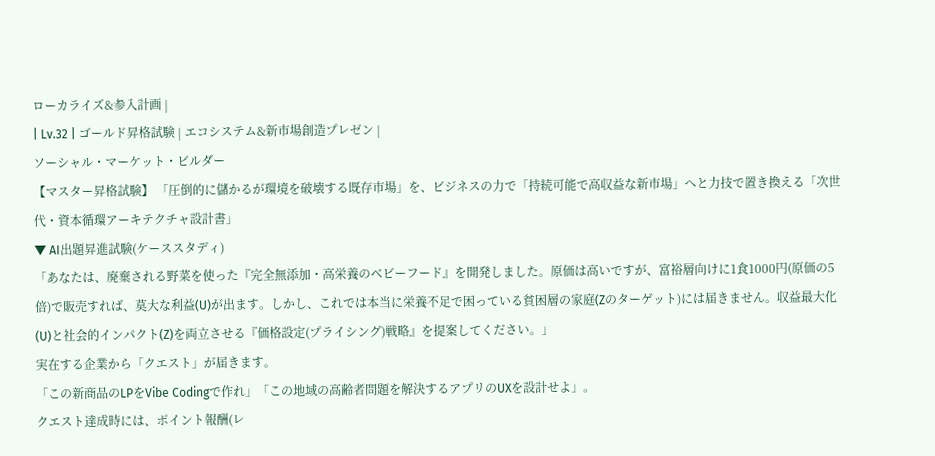ローカライズ&参入計画 |
| Lv.32 | ゴールド昇格試験 | エコシステム&新市場創造プレゼン |
ソーシャル・マーケット・ビルダー
【マスター昇格試験】 「圧倒的に儲かるが環境を破壊する既存市場」を、ビジネスの力で「持続可能で高収益な新市場」へと力技で置き換える「次世代・資本循環アーキテクチャ設計書」
▼ AI出題昇進試験(ケーススタディ)
「あなたは、廃棄される野菜を使った『完全無添加・高栄養のベビーフード』を開発しました。原価は高いですが、富裕層向けに1食1000円(原価の5倍)で販売すれば、莫大な利益(U)が出ます。しかし、これでは本当に栄養不足で困っている貧困層の家庭(Zのターゲット)には届きません。収益最大化(U)と社会的インパクト(Z)を両立させる『価格設定(プライシング)戦略』を提案してください。」
実在する企業から「クエスト」が届きます。
「この新商品のLPをVibe Codingで作れ」「この地域の高齢者問題を解決するアプリのUXを設計せよ」。
クエスト達成時には、ポイント報酬(レ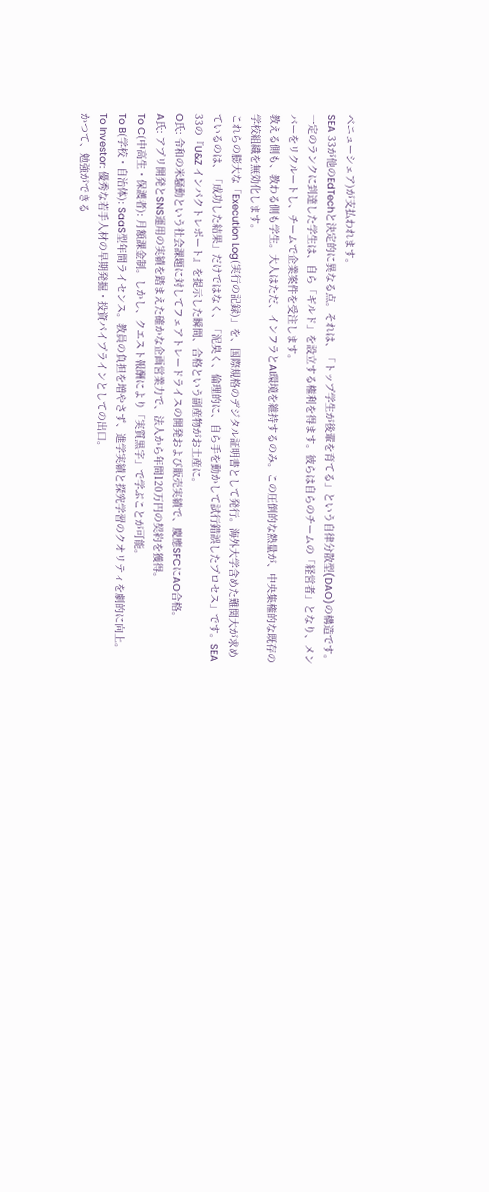ベニューシェア)が支払われます。
SEA 33が他のEdTechと決定的に異なる点。それは、「トップ学生が後輩を育てる」という自律分散型(DAO)の構造です。
一定のランクに到達した学生は、自ら「ギルド」を設立する権利を得ます。彼らは自らのチームの「経営者」となり、メンバーをリクルートし、チームで企業案件を受注します。
教える側も、教わる側も学生。大人はただ、インフラとAI環境を維持するのみ。この圧倒的な熱量が、中央集権的な既存の学校組織を無効化します。
これらの膨大な「Execution Log(実行の記録)」を、国際規格のデジタル証明書として発行。海外大学含めた難関大が求めているのは、「成功した結果」だけではなく、「泥臭く、倫理的に、自ら手を動かして試行錯誤したプロセス」です。SEA 33の『U&Z インパクトレポート』を提示した瞬間、合格という副産物がお土産に。
O氏: 令和の米騒動という社会課題に対してフェアトレードライスの開発および販売実績で、慶應SFCにAO合格。
A氏: アプリ開発とSNS運用の実績を踏まえた確かな企画営業力で、法人から年間120万円の契約を獲得。
To C(中高生・保護者): 月額課金制。しかし、クエスト報酬により「実質黒字」で学ぶことが可能。
To B(学校・自治体): SaaS型年間ライセンス。教員の負担を増やさず、進学実績と探究学習のクオリティを劇的に向上。
To Investor: 優秀な若手人材の早期発掘・投資パイプラインとしての出口。
かつて、勉強ができる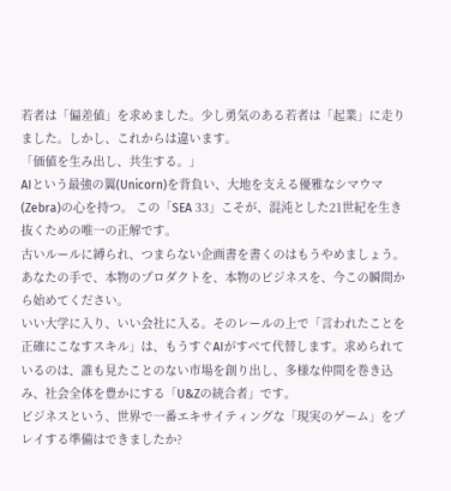若者は「偏差値」を求めました。少し勇気のある若者は「起業」に走りました。しかし、これからは違います。
「価値を生み出し、共生する。」
AIという最強の翼(Unicorn)を背負い、大地を支える優雅なシマウマ(Zebra)の心を持つ。 この「SEA 33」こそが、混沌とした21世紀を生き抜くための唯一の正解です。
古いルールに縛られ、つまらない企画書を書くのはもうやめましょう。あなたの手で、本物のプロダクトを、本物のビジネスを、今この瞬間から始めてください。
いい大学に入り、いい会社に入る。そのレールの上で「言われたことを正確にこなすスキル」は、もうすぐAIがすべて代替します。求められているのは、誰も見たことのない市場を創り出し、多様な仲間を巻き込み、社会全体を豊かにする「U&Zの統合者」です。
ビジネスという、世界で一番エキサイティングな「現実のゲーム」をプレイする準備はできましたか?